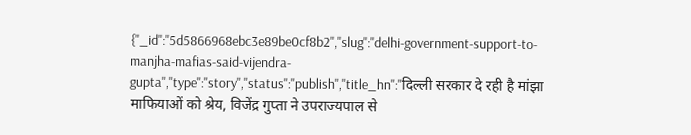{"_id":"5d5866968ebc3e89be0cf8b2","slug":"delhi-government-support-to-manjha-mafias-said-vijendra-gupta","type":"story","status":"publish","title_hn":"दिल्ली सरकार दे रही है मांझा माफियाओं को श्रेय, विजेंद्र गुप्ता ने उपराज्यपाल से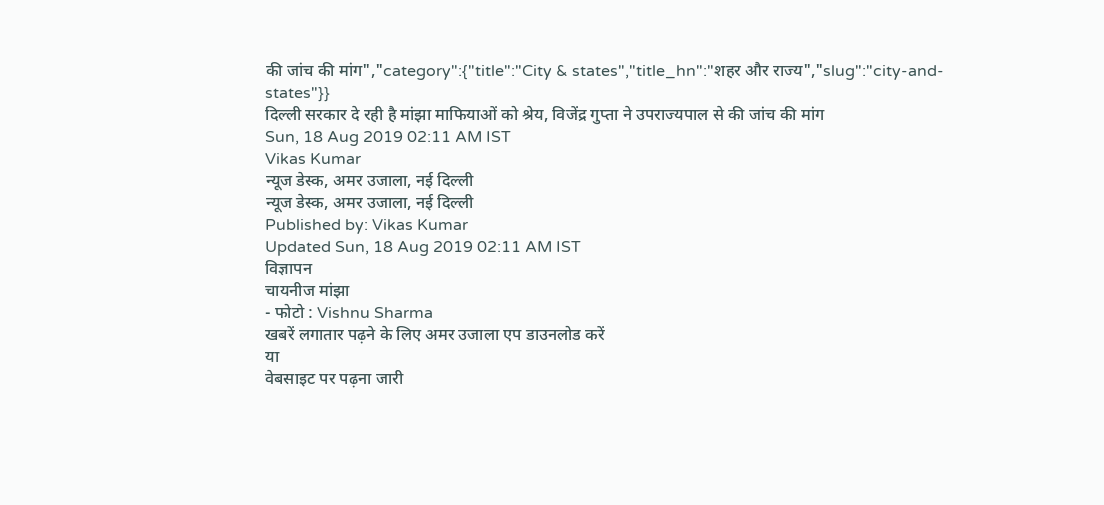की जांच की मांग","category":{"title":"City & states","title_hn":"शहर और राज्य","slug":"city-and-states"}}
दिल्ली सरकार दे रही है मांझा माफियाओं को श्रेय, विजेंद्र गुप्ता ने उपराज्यपाल से की जांच की मांग
Sun, 18 Aug 2019 02:11 AM IST
Vikas Kumar
न्यूज डेस्क, अमर उजाला, नई दिल्ली
न्यूज डेस्क, अमर उजाला, नई दिल्ली
Published by: Vikas Kumar
Updated Sun, 18 Aug 2019 02:11 AM IST
विज्ञापन
चायनीज मांझा
- फोटो : Vishnu Sharma
खबरें लगातार पढ़ने के लिए अमर उजाला एप डाउनलोड करें
या
वेबसाइट पर पढ़ना जारी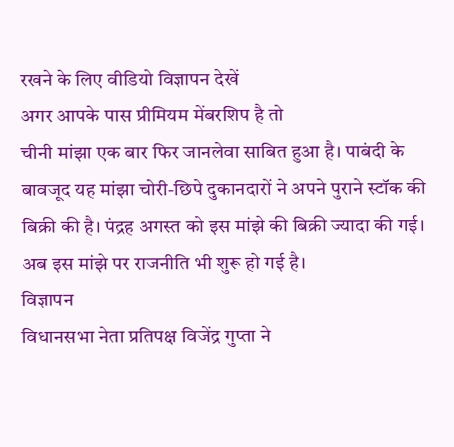रखने के लिए वीडियो विज्ञापन देखें
अगर आपके पास प्रीमियम मेंबरशिप है तो
चीनी मांझा एक बार फिर जानलेवा साबित हुआ है। पाबंदी के बावजूद यह मांझा चोरी-छिपे दुकानदारों ने अपने पुराने स्टॉक की बिक्री की है। पंद्रह अगस्त को इस मांझे की बिक्री ज्यादा की गई। अब इस मांझे पर राजनीति भी शुरू हो गई है।
विज्ञापन
विधानसभा नेता प्रतिपक्ष विजेंद्र गुप्ता ने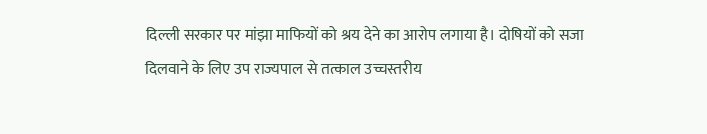दिल्ली सरकार पर मांझा माफियों को श्रय देने का आरोप लगाया है। दोषियों को सजा दिलवाने के लिए उप राज्यपाल से तत्काल उच्चस्तरीय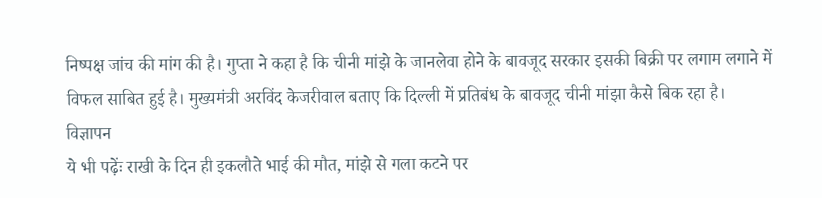निष्पक्ष जांच की मांग की है। गुप्ता ने कहा है कि चीनी मांझे के जानलेवा होने के बावजूद सरकार इसकी बिक्री पर लगाम लगाने में विफल साबित हुई है। मुख्यमंत्री अरविंद केजरीवाल बताए कि दिल्ली में प्रतिबंध के बावजूद चीनी मांझा कैसे बिक रहा है।
विज्ञापन
ये भी पढ़ेंः राखी के दिन ही इकलौते भाई की मौत, मांझे से गला कटने पर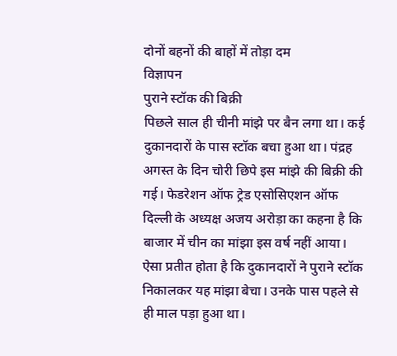दोनों बहनों की बाहों में तोड़ा दम
विज्ञापन
पुराने स्टॉक की बिक्री
पिछले साल ही चीनी मांझे पर बैन लगा था। कई दुकानदारों के पास स्टॉक बचा हुआ था। पंद्रह अगस्त के दिन चोरी छिपे इस मांझे की बिक्री की गई। फेडरेशन ऑफ ट्रेड एसोसिएशन ऑफ दिल्ली के अध्यक्ष अजय अरोड़ा का कहना है कि बाजार में चीन का मांझा इस वर्ष नहीं आया। ऐसा प्रतीत होता है कि दुकानदारों ने पुराने स्टॉक निकालकर यह मांझा बेचा। उनके पास पहले से ही माल पड़ा हुआ था।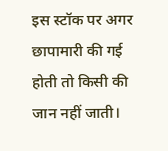इस स्टॉक पर अगर छापामारी की गई होती तो किसी की जान नहीं जाती।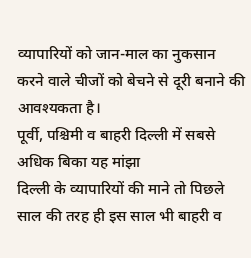व्यापारियों को जान-माल का नुकसान करने वाले चीजों को बेचने से दूरी बनाने की आवश्यकता है।
पूर्वी, पश्चिमी व बाहरी दिल्ली में सबसे अधिक बिका यह मांझा
दिल्ली के व्यापारियों की माने तो पिछले साल की तरह ही इस साल भी बाहरी व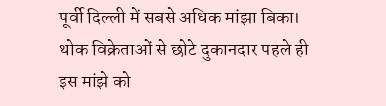पूर्वी दिल्ली में सबसे अधिक मांझा बिका। थोक विक्रेताओं से छोटे दुकानदार पहले ही इस मांझे को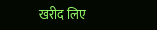खरीद लिए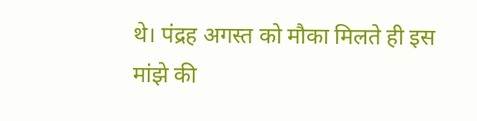थे। पंद्रह अगस्त को मौका मिलते ही इस मांझे की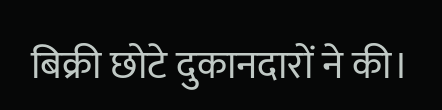बिक्री छोटे दुकानदारों ने की।